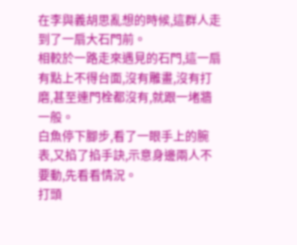在李與義胡思亂想的時候,這群人走到了一扇大石門前。
相較於一路走來遇見的石門,這一扇有點上不得台面,沒有雕畫,沒有打磨,甚至連門栓都沒有,就跟一堵牆一般。
白魚停下腳步,看了一眼手上的腕表,又掐了掐手訣,示意身邊兩人不要動,先看看情況。
打頭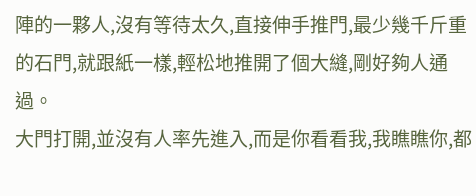陣的一夥人,沒有等待太久,直接伸手推門,最少幾千斤重的石門,就跟紙一樣,輕松地推開了個大縫,剛好夠人通過。
大門打開,並沒有人率先進入,而是你看看我,我瞧瞧你,都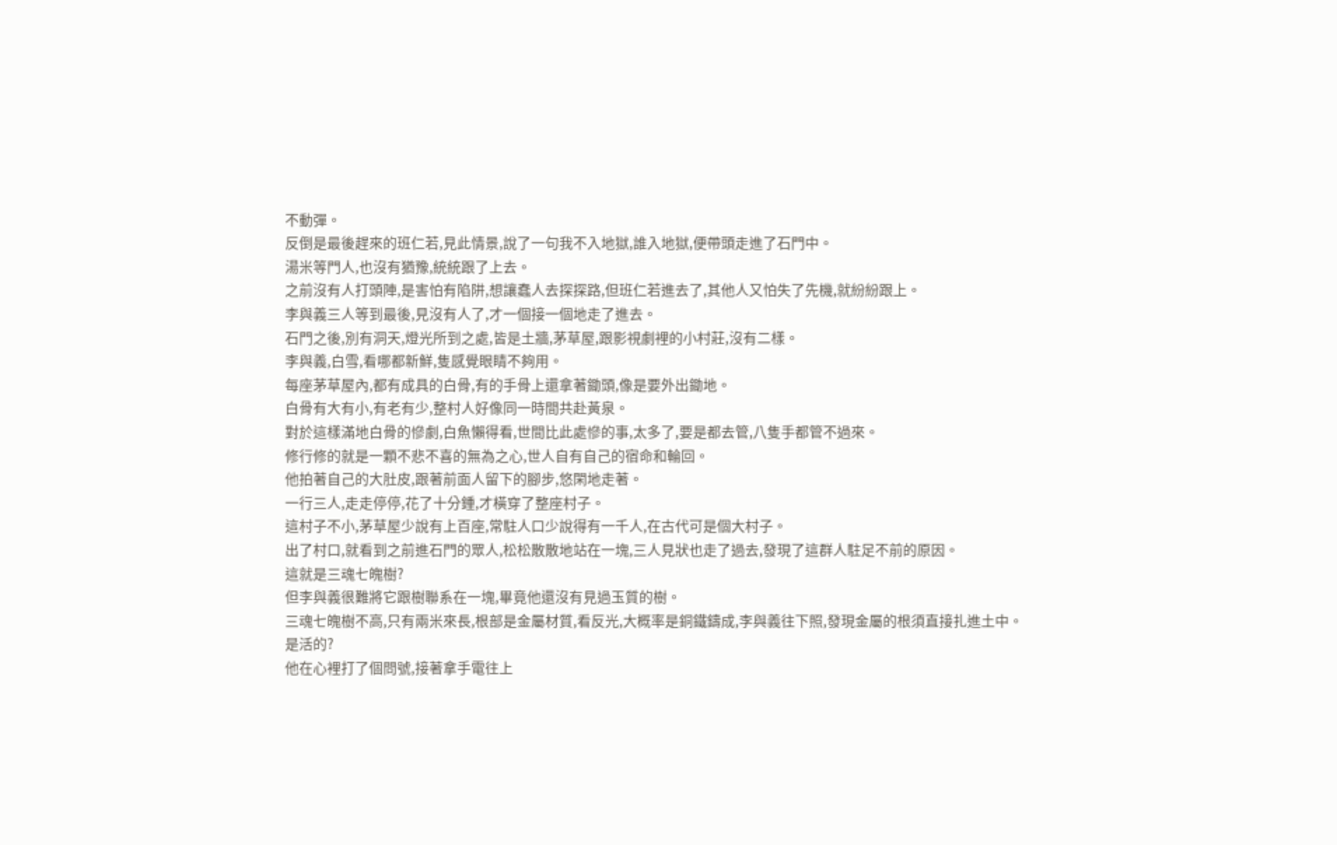不動彈。
反倒是最後趕來的班仁若,見此情景,說了一句我不入地獄,誰入地獄,便帶頭走進了石門中。
湯米等門人,也沒有猶豫,統統跟了上去。
之前沒有人打頭陣,是害怕有陷阱,想讓蠢人去探探路,但班仁若進去了,其他人又怕失了先機,就紛紛跟上。
李與義三人等到最後,見沒有人了,才一個接一個地走了進去。
石門之後,別有洞天,燈光所到之處,皆是土牆,茅草屋,跟影視劇裡的小村莊,沒有二樣。
李與義,白雪,看哪都新鮮,隻感覺眼睛不夠用。
每座茅草屋內,都有成具的白骨,有的手骨上還拿著鋤頭,像是要外出鋤地。
白骨有大有小,有老有少,整村人好像同一時間共赴黃泉。
對於這樣滿地白骨的慘劇,白魚懶得看,世間比此處慘的事,太多了,要是都去管,八隻手都管不過來。
修行修的就是一顆不悲不喜的無為之心,世人自有自己的宿命和輪回。
他拍著自己的大肚皮,跟著前面人留下的腳步,悠閑地走著。
一行三人,走走停停,花了十分鍾,才橫穿了整座村子。
這村子不小,茅草屋少說有上百座,常駐人口少說得有一千人,在古代可是個大村子。
出了村口,就看到之前進石門的眾人,松松散散地站在一塊,三人見狀也走了過去,發現了這群人駐足不前的原因。
這就是三魂七魄樹?
但李與義很難將它跟樹聯系在一塊,畢竟他還沒有見過玉質的樹。
三魂七魄樹不高,只有兩米來長,根部是金屬材質,看反光,大概率是銅鐵鑄成,李與義往下照,發現金屬的根須直接扎進土中。
是活的?
他在心裡打了個問號,接著拿手電往上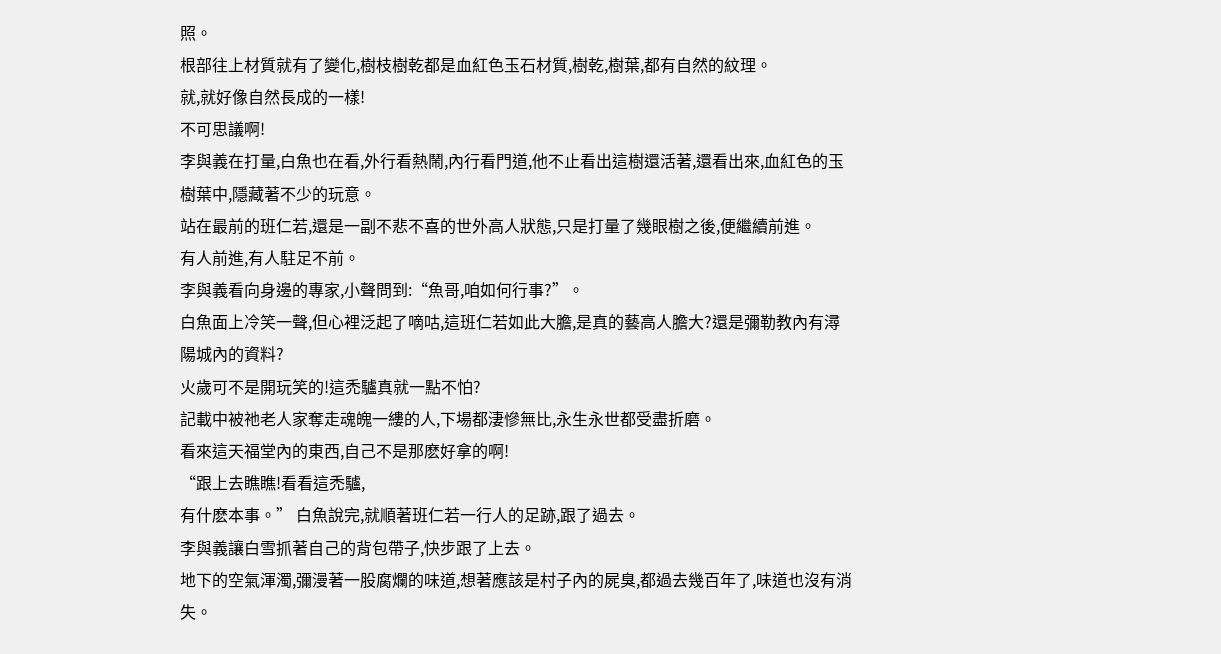照。
根部往上材質就有了變化,樹枝樹乾都是血紅色玉石材質,樹乾,樹葉,都有自然的紋理。
就,就好像自然長成的一樣!
不可思議啊!
李與義在打量,白魚也在看,外行看熱鬧,內行看門道,他不止看出這樹還活著,還看出來,血紅色的玉樹葉中,隱藏著不少的玩意。
站在最前的班仁若,還是一副不悲不喜的世外高人狀態,只是打量了幾眼樹之後,便繼續前進。
有人前進,有人駐足不前。
李與義看向身邊的專家,小聲問到:“魚哥,咱如何行事?”。
白魚面上冷笑一聲,但心裡泛起了嘀咕,這班仁若如此大膽,是真的藝高人膽大?還是彌勒教內有潯陽城內的資料?
火歲可不是開玩笑的!這禿驢真就一點不怕?
記載中被祂老人家奪走魂魄一縷的人,下場都淒慘無比,永生永世都受盡折磨。
看來這天福堂內的東西,自己不是那麽好拿的啊!
“跟上去瞧瞧!看看這禿驢,
有什麽本事。” 白魚說完,就順著班仁若一行人的足跡,跟了過去。
李與義讓白雪抓著自己的背包帶子,快步跟了上去。
地下的空氣渾濁,彌漫著一股腐爛的味道,想著應該是村子內的屍臭,都過去幾百年了,味道也沒有消失。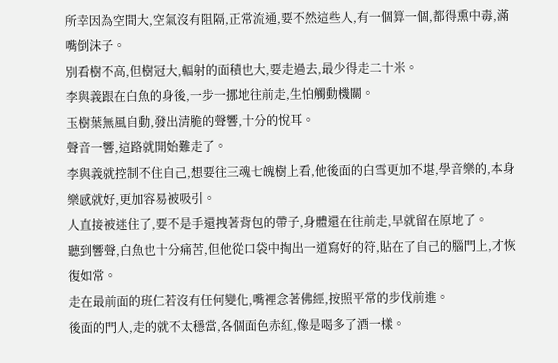所幸因為空間大,空氣沒有阻隔,正常流通,要不然這些人,有一個算一個,都得熏中毒,滿嘴倒沫子。
別看樹不高,但樹冠大,輻射的面積也大,要走過去,最少得走二十米。
李與義跟在白魚的身後,一步一挪地往前走,生怕觸動機關。
玉樹葉無風自動,發出清脆的聲響,十分的悅耳。
聲音一響,這路就開始難走了。
李與義就控制不住自己,想要往三魂七魄樹上看,他後面的白雪更加不堪,學音樂的,本身樂感就好,更加容易被吸引。
人直接被迷住了,要不是手還拽著背包的帶子,身體還在往前走,早就留在原地了。
聽到響聲,白魚也十分痛苦,但他從口袋中掏出一道寫好的符,貼在了自己的腦門上,才恢復如常。
走在最前面的班仁若沒有任何變化,嘴裡念著佛經,按照平常的步伐前進。
後面的門人,走的就不太穩當,各個面色赤紅,像是喝多了酒一樣。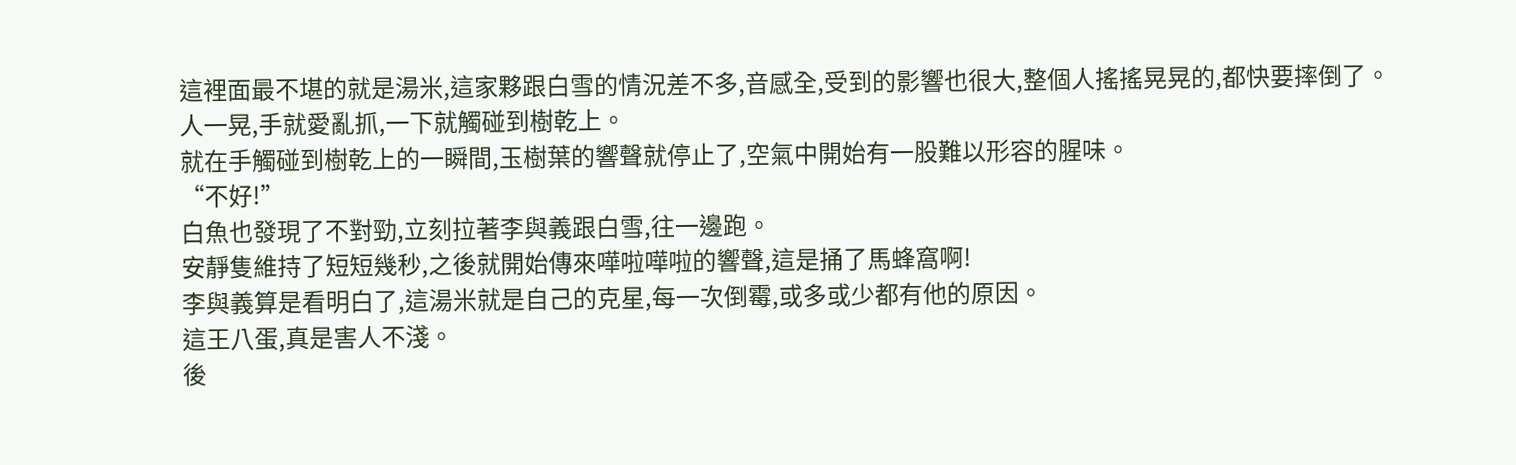這裡面最不堪的就是湯米,這家夥跟白雪的情況差不多,音感全,受到的影響也很大,整個人搖搖晃晃的,都快要摔倒了。
人一晃,手就愛亂抓,一下就觸碰到樹乾上。
就在手觸碰到樹乾上的一瞬間,玉樹葉的響聲就停止了,空氣中開始有一股難以形容的腥味。
“不好!”
白魚也發現了不對勁,立刻拉著李與義跟白雪,往一邊跑。
安靜隻維持了短短幾秒,之後就開始傳來嘩啦嘩啦的響聲,這是捅了馬蜂窩啊!
李與義算是看明白了,這湯米就是自己的克星,每一次倒霉,或多或少都有他的原因。
這王八蛋,真是害人不淺。
後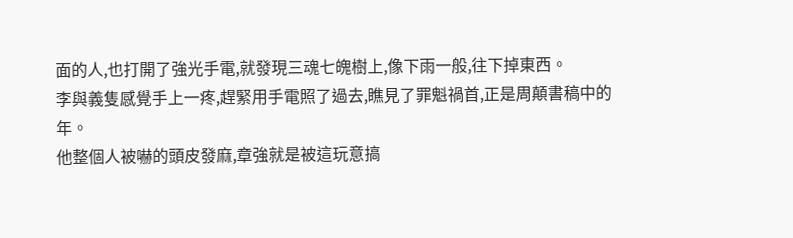面的人,也打開了強光手電,就發現三魂七魄樹上,像下雨一般,往下掉東西。
李與義隻感覺手上一疼,趕緊用手電照了過去,瞧見了罪魁禍首,正是周顛書稿中的年。
他整個人被嚇的頭皮發麻,章強就是被這玩意搞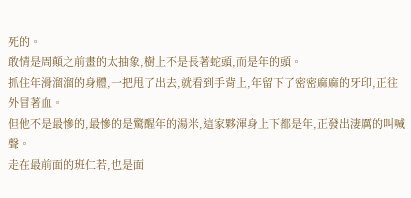死的。
敢情是周顛之前畫的太抽象,樹上不是長著蛇頭,而是年的頭。
抓住年滑溜溜的身體,一把甩了出去,就看到手背上,年留下了密密麻麻的牙印,正往外冒著血。
但他不是最慘的,最慘的是驚醒年的湯米,這家夥渾身上下都是年,正發出淒厲的叫喊聲。
走在最前面的班仁若,也是面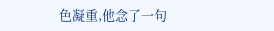色凝重,他念了一句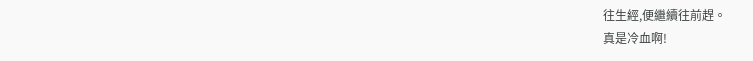往生經,便繼續往前趕。
真是冷血啊!